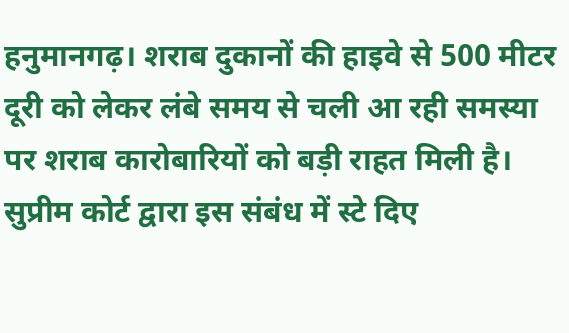हनुमानगढ़। शराब दुकानों की हाइवे से 500 मीटर दूरी को लेकर लंबे समय से चली आ रही समस्या पर शराब कारोबारियों को बड़ी राहत मिली है। सुप्रीम कोर्ट द्वारा इस संबंध में स्टे दिए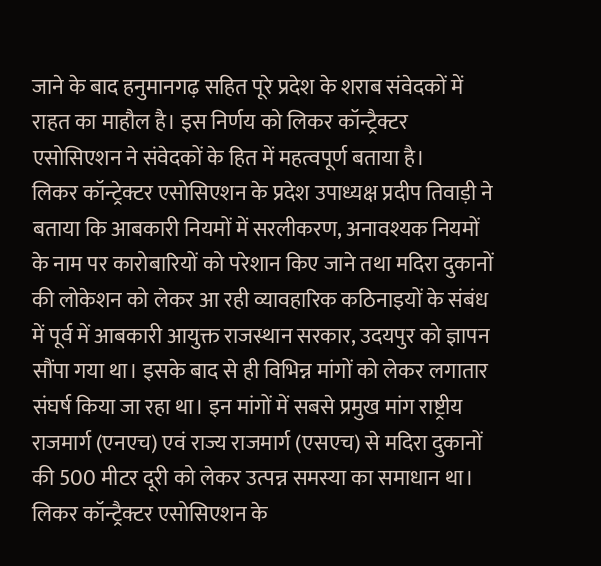जाने के बाद हनुमानगढ़ सहित पूरे प्रदेश के शराब संवेदकों में राहत का माहौल है। इस निर्णय को लिकर कॉन्ट्रैक्टर एसोसिएशन ने संवेदकों के हित में महत्वपूर्ण बताया है।
लिकर कॉन्ट्रेक्टर एसोसिएशन के प्रदेश उपाध्यक्ष प्रदीप तिवाड़ी ने बताया कि आबकारी नियमों में सरलीकरण, अनावश्यक नियमों के नाम पर कारोबारियों को परेशान किए जाने तथा मदिरा दुकानों की लोकेशन को लेकर आ रही व्यावहारिक कठिनाइयों के संबंध में पूर्व में आबकारी आयुक्त राजस्थान सरकार, उदयपुर को ज्ञापन सौंपा गया था। इसके बाद से ही विभिन्न मांगों को लेकर लगातार संघर्ष किया जा रहा था। इन मांगों में सबसे प्रमुख मांग राष्ट्रीय राजमार्ग (एनएच) एवं राज्य राजमार्ग (एसएच) से मदिरा दुकानों की 500 मीटर दूरी को लेकर उत्पन्न समस्या का समाधान था।
लिकर कॉन्ट्रैक्टर एसोसिएशन के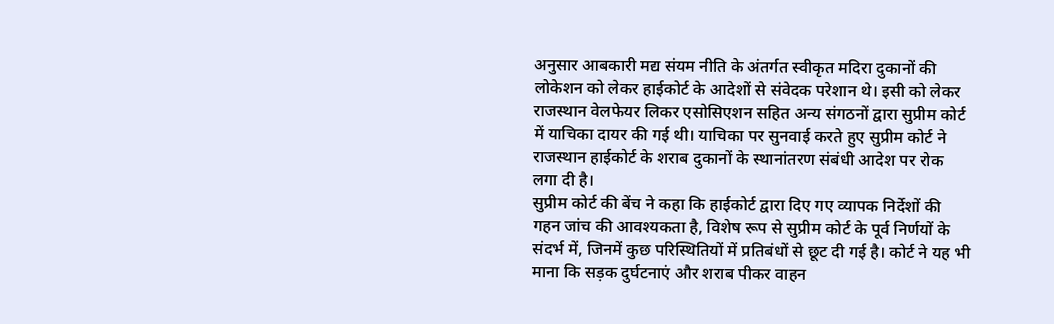अनुसार आबकारी मद्य संयम नीति के अंतर्गत स्वीकृत मदिरा दुकानों की लोकेशन को लेकर हाईकोर्ट के आदेशों से संवेदक परेशान थे। इसी को लेकर राजस्थान वेलफेयर लिकर एसोसिएशन सहित अन्य संगठनों द्वारा सुप्रीम कोर्ट में याचिका दायर की गई थी। याचिका पर सुनवाई करते हुए सुप्रीम कोर्ट ने राजस्थान हाईकोर्ट के शराब दुकानों के स्थानांतरण संबंधी आदेश पर रोक लगा दी है।
सुप्रीम कोर्ट की बेंच ने कहा कि हाईकोर्ट द्वारा दिए गए व्यापक निर्देशों की गहन जांच की आवश्यकता है, विशेष रूप से सुप्रीम कोर्ट के पूर्व निर्णयों के संदर्भ में, जिनमें कुछ परिस्थितियों में प्रतिबंधों से छूट दी गई है। कोर्ट ने यह भी माना कि सड़क दुर्घटनाएं और शराब पीकर वाहन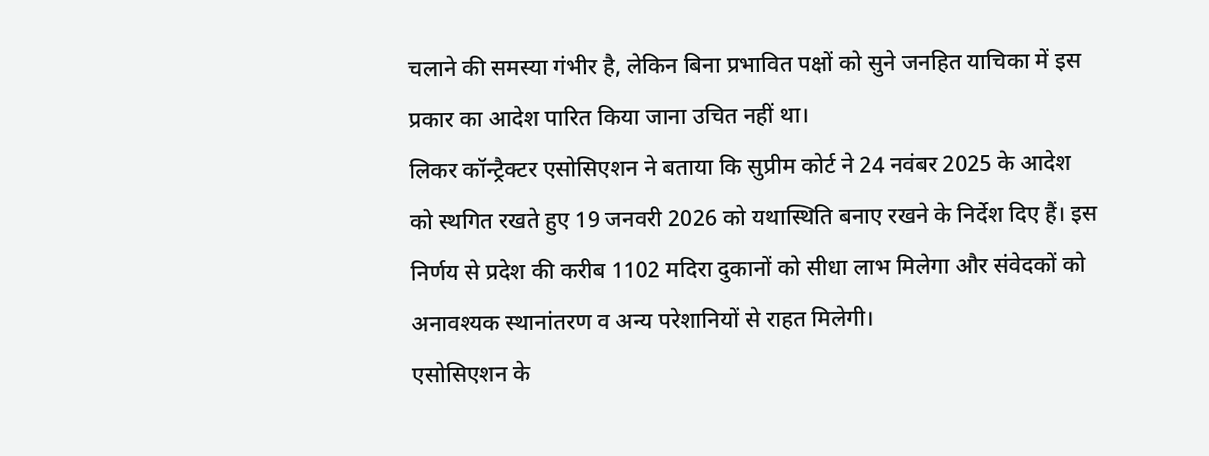चलाने की समस्या गंभीर है, लेकिन बिना प्रभावित पक्षों को सुने जनहित याचिका में इस प्रकार का आदेश पारित किया जाना उचित नहीं था।
लिकर कॉन्ट्रैक्टर एसोसिएशन ने बताया कि सुप्रीम कोर्ट ने 24 नवंबर 2025 के आदेश को स्थगित रखते हुए 19 जनवरी 2026 को यथास्थिति बनाए रखने के निर्देश दिए हैं। इस निर्णय से प्रदेश की करीब 1102 मदिरा दुकानों को सीधा लाभ मिलेगा और संवेदकों को अनावश्यक स्थानांतरण व अन्य परेशानियों से राहत मिलेगी।
एसोसिएशन के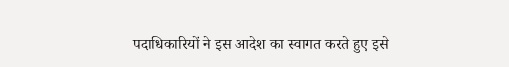पदाधिकारियों ने इस आदेश का स्वागत करते हुए इसे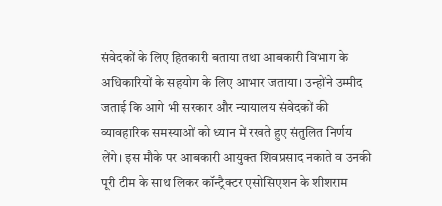संवेदकों के लिए हितकारी बताया तथा आबकारी विभाग के अधिकारियों के सहयोग के लिए आभार जताया। उन्होंने उम्मीद जताई कि आगे भी सरकार और न्यायालय संवेदकों की व्यावहारिक समस्याओं को ध्यान में रखते हुए संतुलित निर्णय लेंगे। इस मौके पर आबकारी आयुक्त शिवप्रसाद नकाते व उनकी पूरी टीम के साथ लिकर कॉन्ट्रैक्टर एसोसिएशन के शीशराम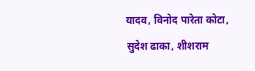यादव, विनोद पारेता कोटा, सुदेश ढाका, शीशराम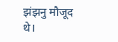झंझनु मौजूद थे।